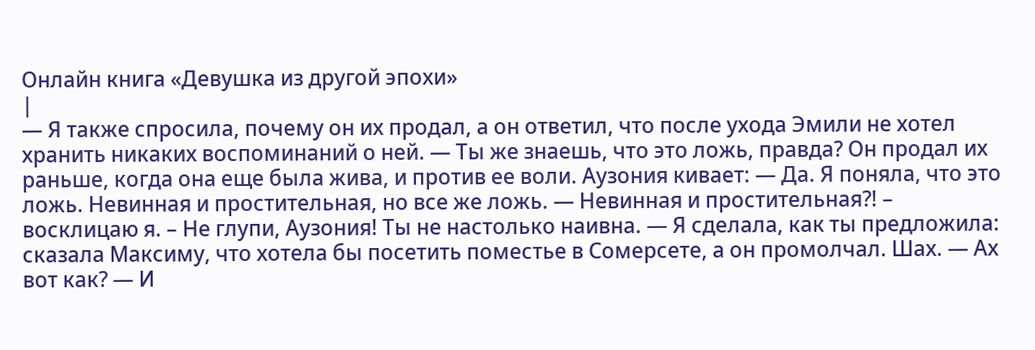Онлайн книга «Девушка из другой эпохи»
|
— Я также спросила, почему он их продал, а он ответил, что после ухода Эмили не хотел хранить никаких воспоминаний о ней. — Ты же знаешь, что это ложь, правда? Он продал их раньше, когда она еще была жива, и против ее воли. Аузония кивает: — Да. Я поняла, что это ложь. Невинная и простительная, но все же ложь. — Невинная и простительная?! – восклицаю я. – Не глупи, Аузония! Ты не настолько наивна. — Я сделала, как ты предложила: сказала Максиму, что хотела бы посетить поместье в Сомерсете, а он промолчал. Шах. — Ах вот как? — И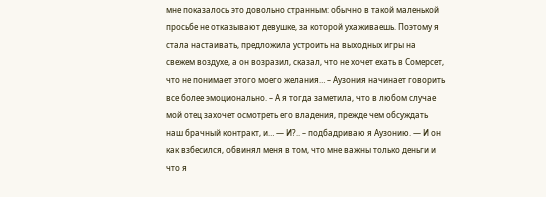мне показалось это довольно странным: обычно в такой маленькой просьбе не отказывают девушке, за которой ухаживаешь. Поэтому я стала настаивать, предложила устроить на выходных игры на свежем воздухе, а он возразил, сказал, что не хочет ехать в Сомерсет, что не понимает этого моего желания… – Аузония начинает говорить все более эмоционально. – А я тогда заметила, что в любом случае мой отец захочет осмотреть его владения, прежде чем обсуждать наш брачный контракт, и… — И?.. – подбадриваю я Аузонию. — И он как взбесился, обвинял меня в том, что мне важны только деньги и что я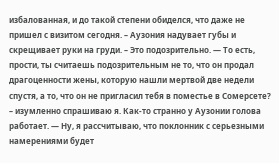избалованная, и до такой степени обиделся, что даже не пришел с визитом сегодня. – Аузония надувает губы и скрещивает руки на груди. – Это подозрительно. — То есть, прости, ты считаешь подозрительным не то, что он продал драгоценности жены, которую нашли мертвой две недели спустя, а то, что он не пригласил тебя в поместье в Сомерсете? – изумленно спрашиваю я. Как-то странно у Аузонии голова работает. — Ну, я рассчитываю, что поклонник с серьезными намерениями будет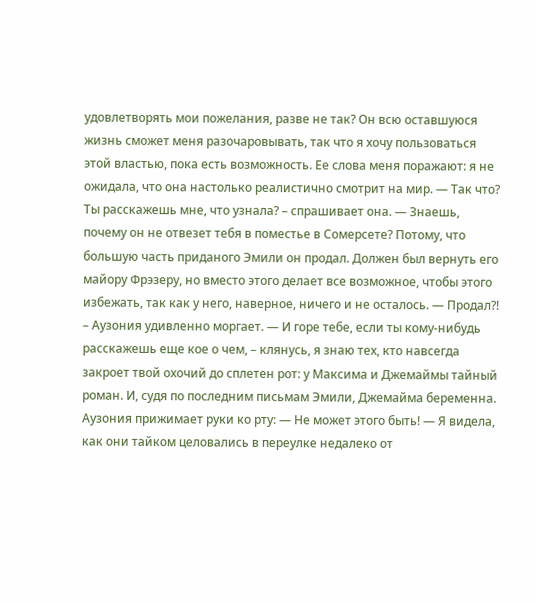удовлетворять мои пожелания, разве не так? Он всю оставшуюся жизнь сможет меня разочаровывать, так что я хочу пользоваться этой властью, пока есть возможность. Ее слова меня поражают: я не ожидала, что она настолько реалистично смотрит на мир. — Так что? Ты расскажешь мне, что узнала? – спрашивает она. — Знаешь, почему он не отвезет тебя в поместье в Сомерсете? Потому, что большую часть приданого Эмили он продал. Должен был вернуть его майору Фрэзеру, но вместо этого делает все возможное, чтобы этого избежать, так как у него, наверное, ничего и не осталось. — Продал?! – Аузония удивленно моргает. — И горе тебе, если ты кому-нибудь расскажешь еще кое о чем, – клянусь, я знаю тех, кто навсегда закроет твой охочий до сплетен рот: у Максима и Джемаймы тайный роман. И, судя по последним письмам Эмили, Джемайма беременна. Аузония прижимает руки ко рту: — Не может этого быть! — Я видела, как они тайком целовались в переулке недалеко от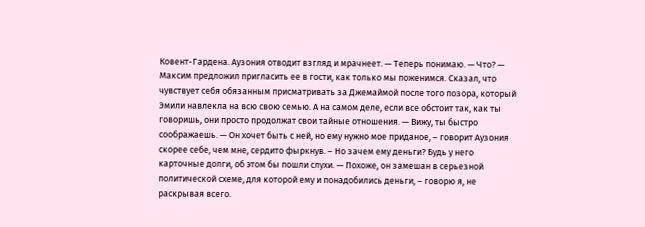Ковент-Гардена. Аузония отводит взгляд и мрачнеет. — Теперь понимаю. — Что? — Максим предложил пригласить ее в гости, как только мы поженимся. Сказал, что чувствует себя обязанным присматривать за Джемаймой после того позора, который Эмили навлекла на всю свою семью. А на самом деле, если все обстоит так, как ты говоришь, они просто продолжат свои тайные отношения. — Вижу, ты быстро соображаешь. — Он хочет быть с ней, но ему нужно мое приданое, – говорит Аузония скорее себе, чем мне, сердито фыркнув. – Но зачем ему деньги? Будь у него карточные долги, об этом бы пошли слухи. — Похоже, он замешан в серьезной политической схеме, для которой ему и понадобились деньги, – говорю я, не раскрывая всего.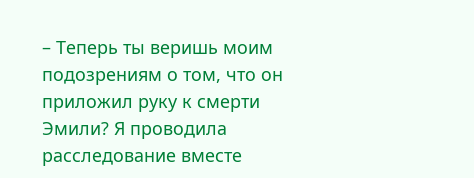– Теперь ты веришь моим подозрениям о том, что он приложил руку к смерти Эмили? Я проводила расследование вместе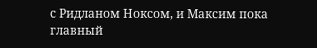с Ридланом Ноксом, и Максим пока главный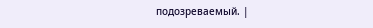подозреваемый. |